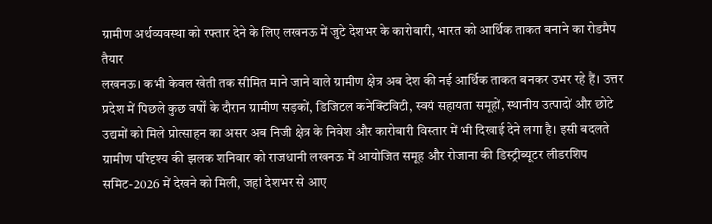ग्रामीण अर्थव्यवस्था को रफ्तार देने के लिए लखनऊ में जुटे देशभर के कारोबारी, भारत को आर्थिक ताकत बनाने का रोडमैप तैयार
लखनऊ। कभी केवल खेती तक सीमित माने जाने वाले ग्रामीण क्षेत्र अब देश की नई आर्थिक ताकत बनकर उभर रहे हैं। उत्तर प्रदेश में पिछले कुछ वर्षों के दौरान ग्रामीण सड़कों, डिजिटल कनेक्टिविटी, स्वयं सहायता समूहों, स्थानीय उत्पादों और छोटे उद्यमों को मिले प्रोत्साहन का असर अब निजी क्षेत्र के निवेश और कारोबारी विस्तार में भी दिखाई देने लगा है। इसी बदलते ग्रामीण परिदृश्य की झलक शनिवार को राजधानी लखनऊ में आयोजित समूह और रोजाना की डिस्ट्रीब्यूटर लीडरशिप समिट-2026 में देखने को मिली, जहां देशभर से आए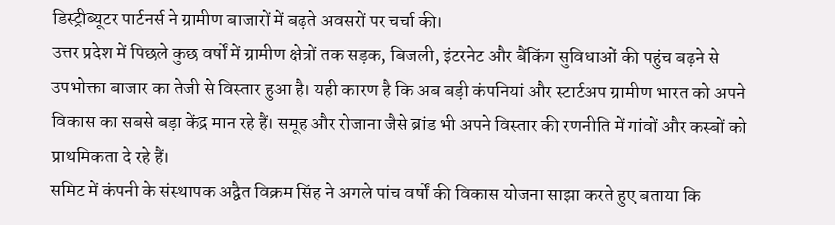डिस्ट्रीब्यूटर पार्टनर्स ने ग्रामीण बाजारों में बढ़ते अवसरों पर चर्चा की।
उत्तर प्रदेश में पिछले कुछ वर्षों में ग्रामीण क्षेत्रों तक सड़क, बिजली, इंटरनेट और बैंकिंग सुविधाओं की पहुंच बढ़ने से उपभोक्ता बाजार का तेजी से विस्तार हुआ है। यही कारण है कि अब बड़ी कंपनियां और स्टार्टअप ग्रामीण भारत को अपने विकास का सबसे बड़ा केंद्र मान रहे हैं। समूह और रोजाना जैसे ब्रांड भी अपने विस्तार की रणनीति में गांवों और कस्बों को प्राथमिकता दे रहे हैं।
समिट में कंपनी के संस्थापक अद्वैत विक्रम सिंह ने अगले पांच वर्षों की विकास योजना साझा करते हुए बताया कि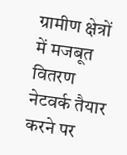ग्रामीण क्षेत्रों में मजबूत वितरण नेटवर्क तैयार करने पर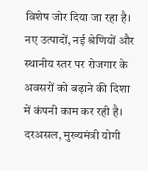विशेष जोर दिया जा रहा है। नए उत्पादों, नई श्रेणियों और स्थानीय स्तर पर रोजगार के अवसरों को बढ़ाने की दिशा में कंपनी काम कर रही है।
दरअसल, मुख्यमंत्री योगी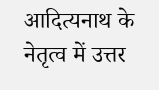आदित्यनाथ के नेतृत्व में उत्तर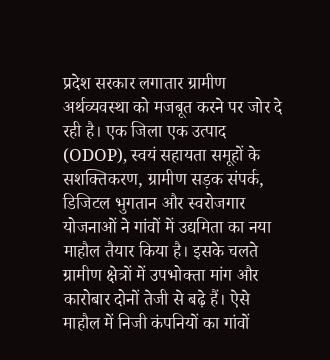प्रदेश सरकार लगातार ग्रामीण अर्थव्यवस्था को मजबूत करने पर जोर दे रही है। एक जिला एक उत्पाद (ODOP), स्वयं सहायता समूहों के सशक्तिकरण, ग्रामीण सड़क संपर्क, डिजिटल भुगतान और स्वरोजगार योजनाओं ने गांवों में उद्यमिता का नया माहौल तैयार किया है। इसके चलते ग्रामीण क्षेत्रों में उपभोक्ता मांग और कारोबार दोनों तेजी से बढ़े हैं। ऐसे माहौल में निजी कंपनियों का गांवों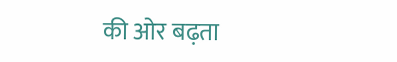की ओर बढ़ता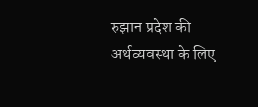रुझान प्रदेश की अर्थव्यवस्था के लिए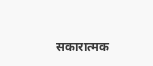सकारात्मक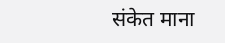संकेत माना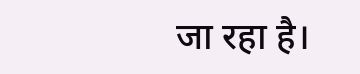जा रहा है।